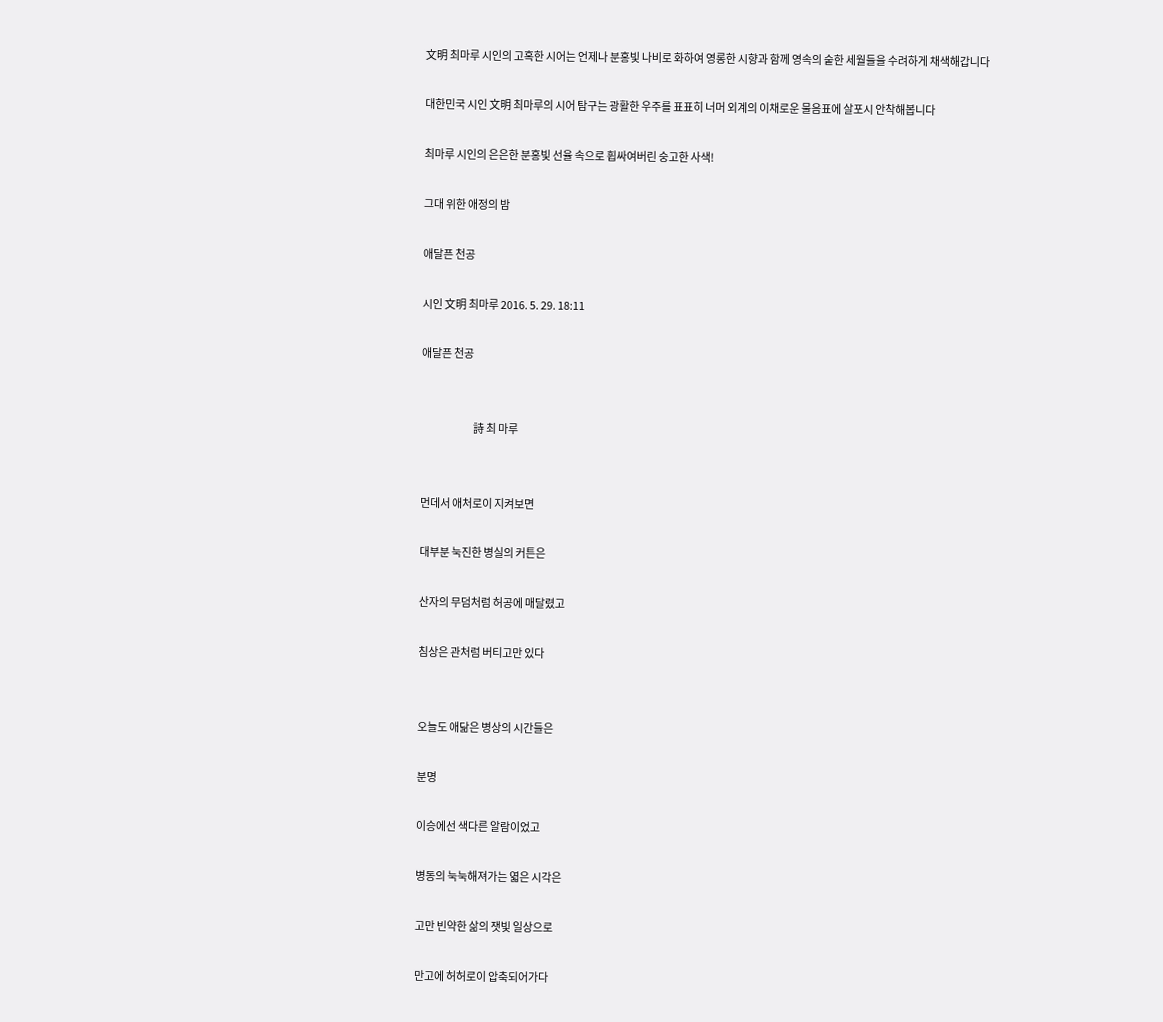文明 최마루 시인의 고혹한 시어는 언제나 분홍빛 나비로 화하여 영롱한 시향과 함께 영속의 숱한 세월들을 수려하게 채색해갑니다

대한민국 시인 文明 최마루의 시어 탐구는 광활한 우주를 표표히 너머 외계의 이채로운 물음표에 살포시 안착해봅니다

최마루 시인의 은은한 분홍빛 선율 속으로 휩싸여버린 숭고한 사색!

그대 위한 애정의 밤

애달픈 천공

시인 文明 최마루 2016. 5. 29. 18:11

애달픈 천공


                          詩 최 마루


먼데서 애처로이 지켜보면

대부분 눅진한 병실의 커튼은

산자의 무덤처럼 허공에 매달렸고

침상은 관처럼 버티고만 있다


오늘도 애닮은 병상의 시간들은

분명

이승에선 색다른 알람이었고

병동의 눅눅해져가는 엷은 시각은

고만 빈약한 삶의 잿빛 일상으로

만고에 허허로이 압축되어가다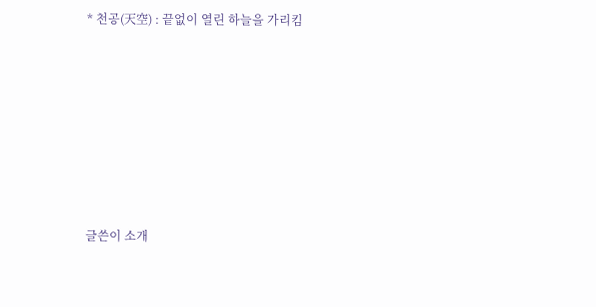* 천공(天空) : 끝없이 열린 하늘을 가리킴








글쓴이 소개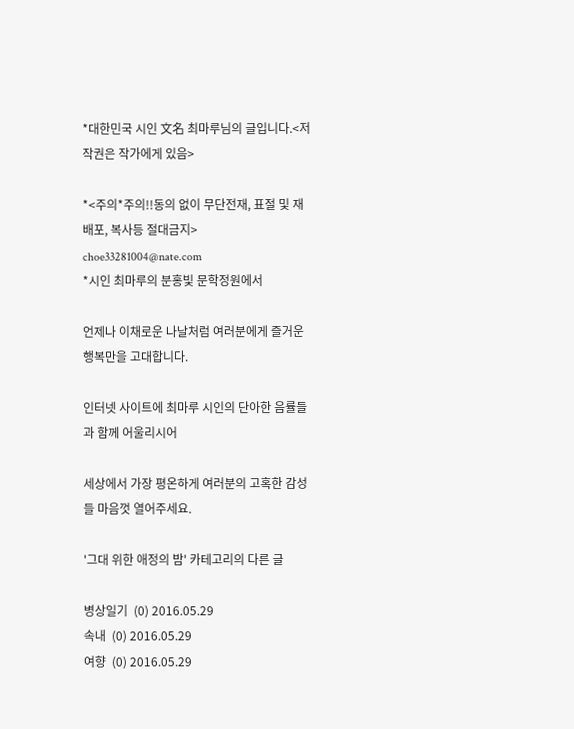*대한민국 시인 文名 최마루님의 글입니다.<저작권은 작가에게 있음>

*<주의*주의!!동의 없이 무단전재, 표절 및 재배포, 복사등 절대금지>
choe33281004@nate.com
*시인 최마루의 분홍빛 문학정원에서

언제나 이채로운 나날처럼 여러분에게 즐거운 행복만을 고대합니다.

인터넷 사이트에 최마루 시인의 단아한 음률들과 함께 어울리시어

세상에서 가장 평온하게 여러분의 고혹한 감성들 마음껏 열어주세요.

'그대 위한 애정의 밤' 카테고리의 다른 글

병상일기  (0) 2016.05.29
속내  (0) 2016.05.29
여향  (0) 2016.05.29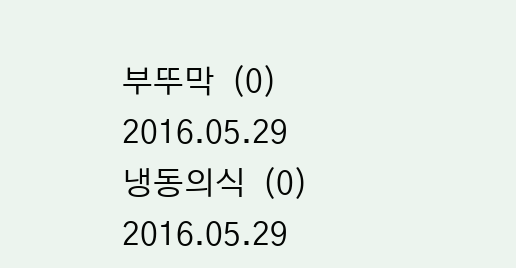부뚜막  (0) 2016.05.29
냉동의식  (0) 2016.05.29